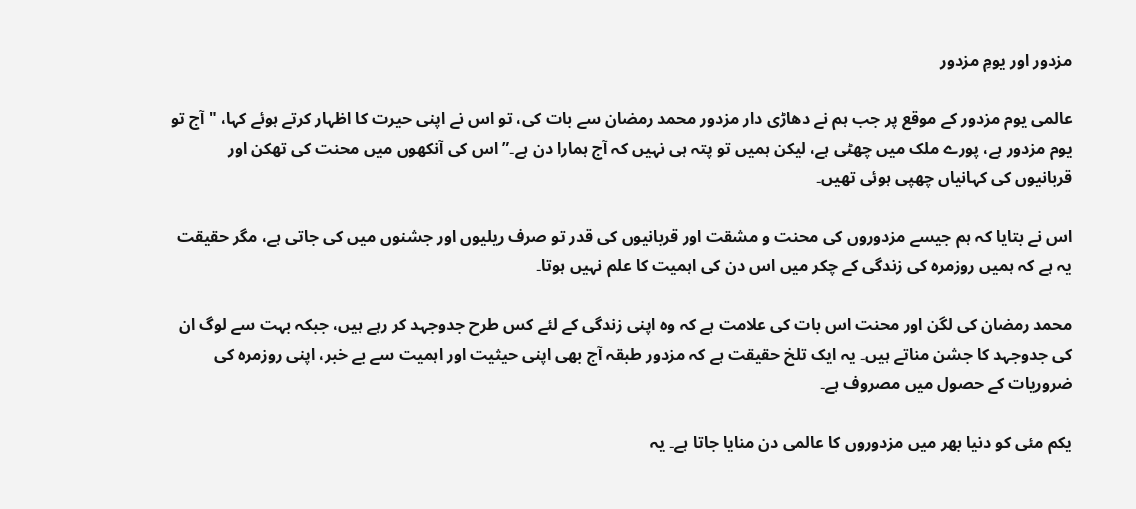مزدور اور یومِ مزدور

عالمی یوم مزدور کے موقع پر جب ہم نے دھاڑی دار مزدور محمد رمضان سے بات کی، تو اس نے اپنی حیرت کا اظہار کرتے ہوئے کہا، "آج تو یوم مزدور ہے، پورے ملک میں چھٹی ہے، لیکن ہمیں تو پتہ ہی نہیں کہ آج ہمارا دن ہے۔” اس کی آنکھوں میں محنت کی تھکن اور قربانیوں کی کہانیاں چھپی ہوئی تھیں۔

اس نے بتایا کہ ہم جیسے مزدوروں کی محنت و مشقت اور قربانیوں کی قدر تو صرف ریلیوں اور جشنوں میں کی جاتی ہے، مگر حقیقت یہ ہے کہ ہمیں روزمرہ کی زندگی کے چکر میں اس دن کی اہمیت کا علم نہیں ہوتا۔

محمد رمضان کی لگن اور محنت اس بات کی علامت ہے کہ وہ اپنی زندگی کے لئے کس طرح جدوجہد کر رہے ہیں، جبکہ بہت سے لوگ ان کی جدوجہد کا جشن مناتے ہیں۔ یہ ایک تلخ حقیقت ہے کہ مزدور طبقہ آج بھی اپنی حیثیت اور اہمیت سے بے خبر، اپنی روزمرہ کی ضروریات کے حصول میں مصروف ہے۔

یکم مئی کو دنیا بھر میں مزدوروں کا عالمی دن منایا جاتا ہے۔ یہ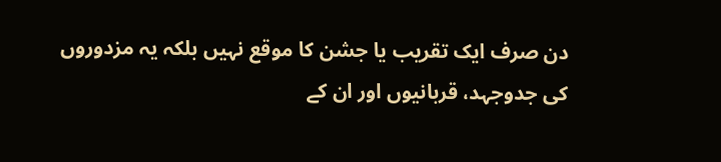دن صرف ایک تقریب یا جشن کا موقع نہیں بلکہ یہ مزدوروں کی جدوجہد، قربانیوں اور ان کے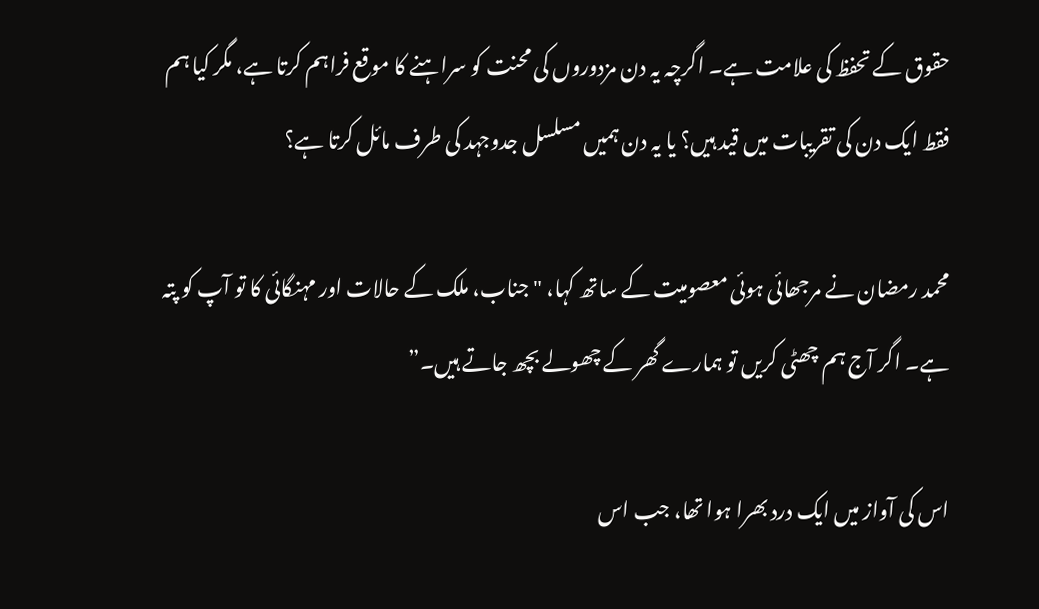حقوق کے تحفظ کی علامت ہے۔ اگرچہ یہ دن مزدوروں کی محنت کو سراہنے کا موقع فراہم کرتا ہے، مگر کیا ہم فقط ایک دن کی تقریبات میں قید ہیں؟ یا یہ دن ہمیں مسلسل جدوجہد کی طرف مائل کرتا ہے؟

محمد رمضان نے مرجھائی ہوئی معصومیت کے ساتھ کہا، "جناب، ملک کے حالات اور مہنگائی کا تو آپ کو پتہ ہے۔ اگر آج ہم چھٹی کریں تو ہمارے گھر کے چھولے بچھ جاتے ہیں۔”

اس کی آواز میں ایک درد بھرا ہوا تھا، جب اس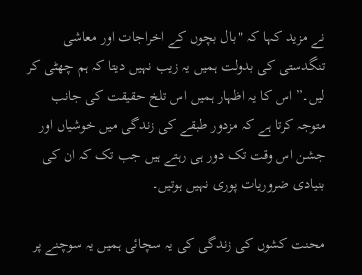نے مزید کہا کہ "بال بچوں کے اخراجات اور معاشی تنگدستی کی بدولت ہمیں یہ زیب نہیں دیتا کہ ہم چھٹی کر لیں۔” اس کا یہ اظہار ہمیں اس تلخ حقیقت کی جانب متوجہ کرتا ہے کہ مزدور طبقے کی زندگی میں خوشیاں اور جشن اس وقت تک دور ہی رہتے ہیں جب تک کہ ان کی بنیادی ضروریات پوری نہیں ہوتیں۔

محنت کشوں کی زندگی کی یہ سچائی ہمیں یہ سوچنے پر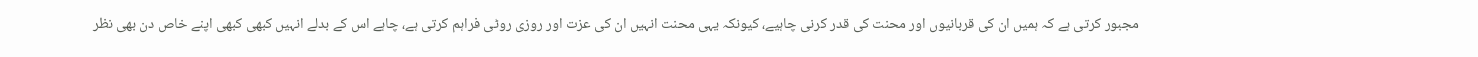مجبور کرتی ہے کہ ہمیں ان کی قربانیوں اور محنت کی قدر کرنی چاہیے، کیونکہ یہی محنت انہیں ان کی عزت اور روزی روٹی فراہم کرتی ہے، چاہے اس کے بدلے انہیں کبھی کبھی اپنے خاص دن بھی نظر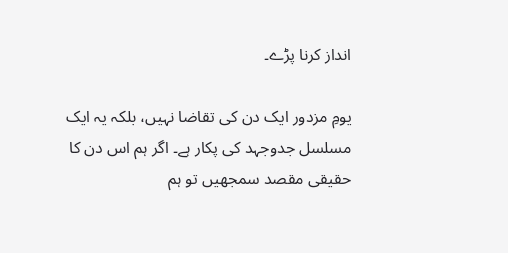انداز کرنا پڑے۔

یومِ مزدور ایک دن کی تقاضا نہیں، بلکہ یہ ایک مسلسل جدوجہد کی پکار ہے۔ اگر ہم اس دن کا حقیقی مقصد سمجھیں تو ہم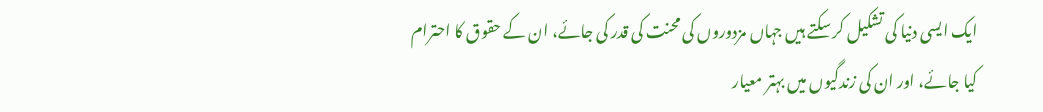ایک ایسی دنیا کی تشکیل کر سکتے ہیں جہاں مزدوروں کی محنت کی قدر کی جائے، ان کے حقوق کا احترام کیا جائے، اور ان کی زندگیوں میں بہتر معیار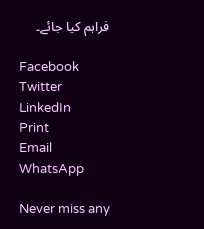فراہم کیا جائے۔

Facebook
Twitter
LinkedIn
Print
Email
WhatsApp

Never miss any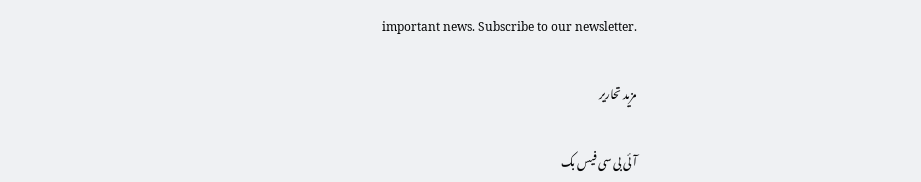important news. Subscribe to our newsletter.

مزید تحاریر

آئی بی سی فیس بک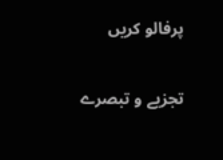پرفالو کریں

تجزیے و تبصرے